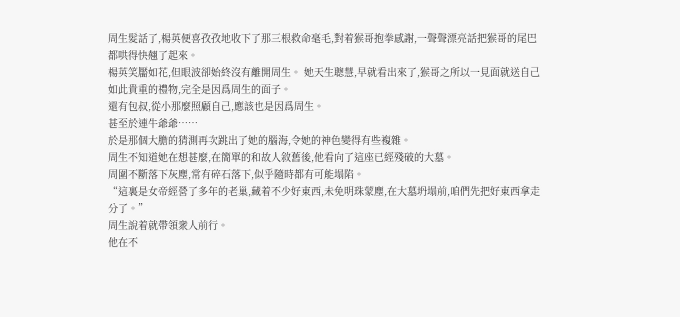周生髮話了,楊英便喜孜孜地收下了那三根救命毫毛,對着猴哥抱拳感謝,一聲聲漂亮話把猴哥的尾巴都哄得快翹了起來。
楊英笑靨如花,但眼波卻始終沒有離開周生。 她天生聰慧,早就看出來了,猴哥之所以一見面就送自己如此貴重的禮物,完全是因爲周生的面子。
還有包叔,從小那麼照顧自己,應該也是因爲周生。
甚至於連牛爺爺……
於是那個大膽的猜測再次跳出了她的腦海,令她的神色變得有些複雜。
周生不知道她在想甚麼,在簡單的和故人敘舊後,他看向了這座已經殘破的大墓。
周圍不斷落下灰塵,常有碎石落下,似乎隨時都有可能塌陷。
“這裏是女帝經營了多年的老巢,藏着不少好東西,未免明珠蒙塵,在大墓坍塌前,咱們先把好東西拿走分了。”
周生說着就帶領衆人前行。
他在不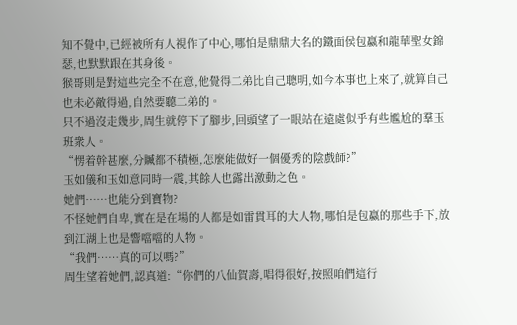知不覺中,已經被所有人視作了中心,哪怕是鼎鼎大名的鐵面侯包嬴和龍華聖女錦瑟,也默默跟在其身後。
猴哥則是對這些完全不在意,他覺得二弟比自己聰明,如今本事也上來了,就算自己也未必敵得過,自然要聽二弟的。
只不過沒走幾步,周生就停下了腳步,回頭望了一眼站在遠處似乎有些尷尬的羣玉班衆人。
“愣着幹甚麼,分贓都不積極,怎麼能做好一個優秀的陰戲師?”
玉如儀和玉如意同時一震,其餘人也露出激動之色。
她們……也能分到寶物?
不怪她們自卑,實在是在場的人都是如雷貫耳的大人物,哪怕是包嬴的那些手下,放到江湖上也是響噹噹的人物。
“我們……真的可以嗎?”
周生望着她們,認真道:“你們的八仙賀壽,唱得很好,按照咱們這行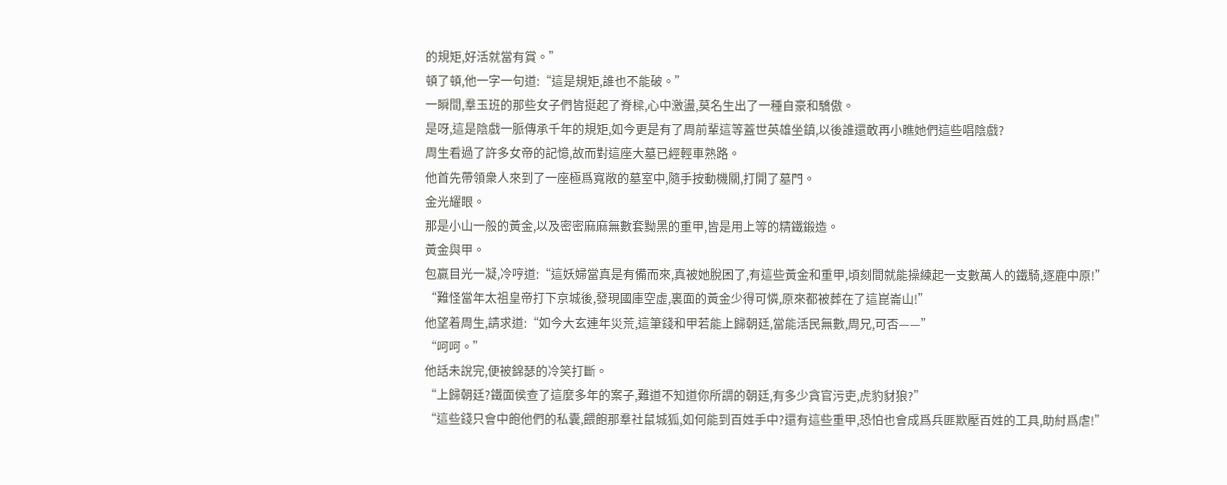的規矩,好活就當有賞。”
頓了頓,他一字一句道:“這是規矩,誰也不能破。”
一瞬間,羣玉班的那些女子們皆挺起了脊樑,心中激盪,莫名生出了一種自豪和驕傲。
是呀,這是陰戲一脈傳承千年的規矩,如今更是有了周前輩這等蓋世英雄坐鎮,以後誰還敢再小瞧她們這些唱陰戲?
周生看過了許多女帝的記憶,故而對這座大墓已經輕車熟路。
他首先帶領衆人來到了一座極爲寬敞的墓室中,隨手按動機關,打開了墓門。
金光耀眼。
那是小山一般的黃金,以及密密麻麻無數套黝黑的重甲,皆是用上等的精鐵鍛造。
黃金與甲。
包嬴目光一凝,冷哼道:“這妖婦當真是有備而來,真被她脫困了,有這些黃金和重甲,頃刻間就能操練起一支數萬人的鐵騎,逐鹿中原!”
“難怪當年太祖皇帝打下京城後,發現國庫空虛,裏面的黃金少得可憐,原來都被葬在了這崑崙山!”
他望着周生,請求道:“如今大玄連年災荒,這筆錢和甲若能上歸朝廷,當能活民無數,周兄,可否——”
“呵呵。”
他話未說完,便被錦瑟的冷笑打斷。
“上歸朝廷?鐵面侯查了這麼多年的案子,難道不知道你所謂的朝廷,有多少貪官污吏,虎豹豺狼?”
“這些錢只會中飽他們的私囊,餵飽那羣社鼠城狐,如何能到百姓手中?還有這些重甲,恐怕也會成爲兵匪欺壓百姓的工具,助紂爲虐!”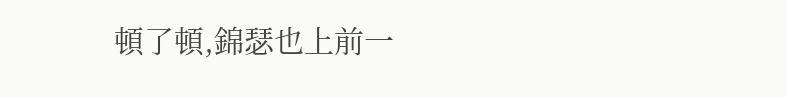頓了頓,錦瑟也上前一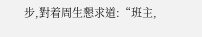步,對着周生懇求道:“班主,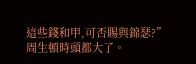這些錢和甲,可否賜與錦瑟?”
周生頓時頭都大了。